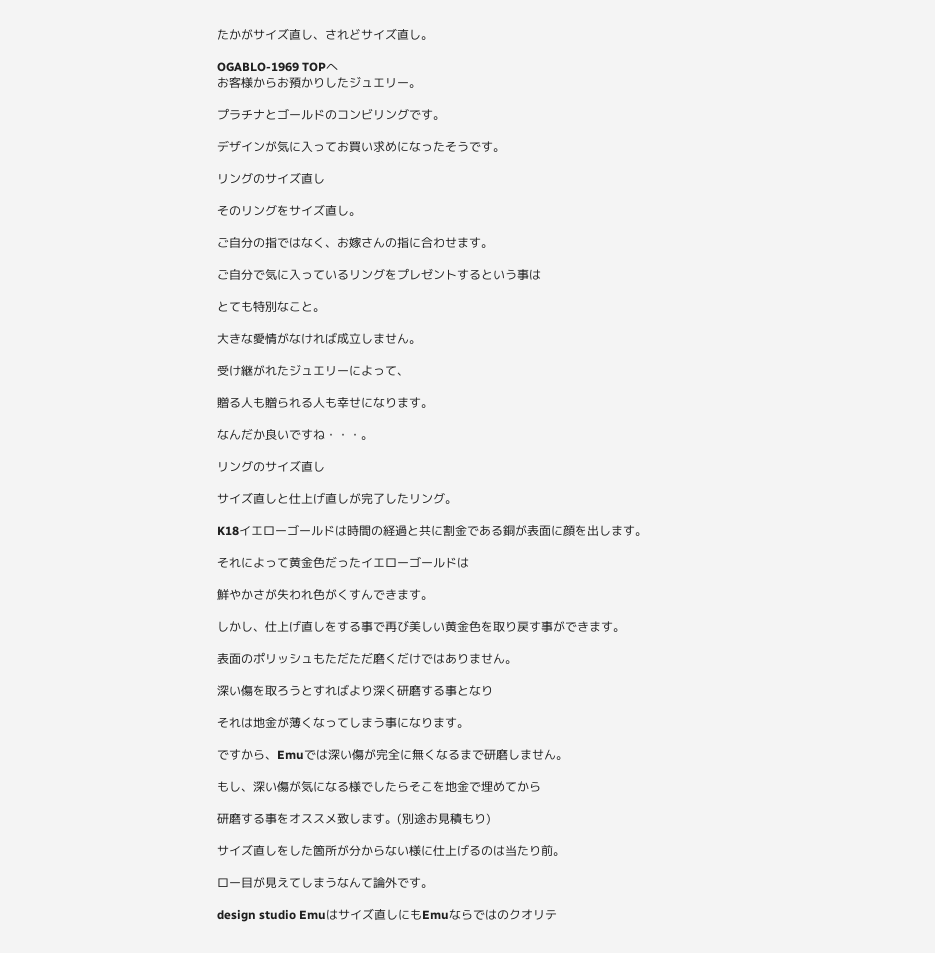たかがサイズ直し、されどサイズ直し。

OGABLO-1969 TOPへ
お客様からお預かりしたジュエリー。

プラチナとゴールドのコンビリングです。

デザインが気に入ってお買い求めになったそうです。

リングのサイズ直し

そのリングをサイズ直し。

ご自分の指ではなく、お嫁さんの指に合わせます。

ご自分で気に入っているリングをプレゼントするという事は

とても特別なこと。

大きな愛情がなければ成立しません。

受け継がれたジュエリーによって、

贈る人も贈られる人も幸せになります。

なんだか良いですね・・・。

リングのサイズ直し

サイズ直しと仕上げ直しが完了したリング。

K18イエローゴールドは時間の経過と共に割金である銅が表面に顔を出します。

それによって黄金色だったイエローゴールドは

鮮やかさが失われ色がくすんできます。

しかし、仕上げ直しをする事で再び美しい黄金色を取り戻す事ができます。

表面のポリッシュもただただ磨くだけではありません。

深い傷を取ろうとすればより深く研磨する事となり

それは地金が薄くなってしまう事になります。

ですから、Emuでは深い傷が完全に無くなるまで研磨しません。

もし、深い傷が気になる様でしたらそこを地金で埋めてから

研磨する事をオススメ致します。(別途お見積もり)

サイズ直しをした箇所が分からない様に仕上げるのは当たり前。

ロー目が見えてしまうなんて論外です。

design studio Emuはサイズ直しにもEmuならではのクオリテ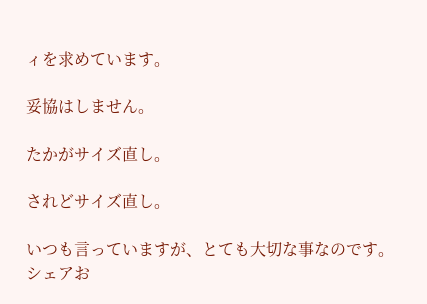ィを求めています。

妥協はしません。

たかがサイズ直し。

されどサイズ直し。

いつも言っていますが、とても大切な事なのです。
シェアお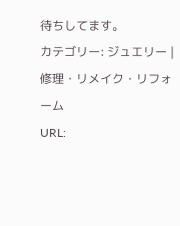待ちしてます。
カテゴリー: ジュエリー | 修理・リメイク・リフォーム
URL: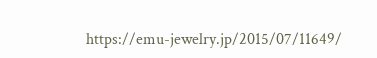https://emu-jewelry.jp/2015/07/11649/